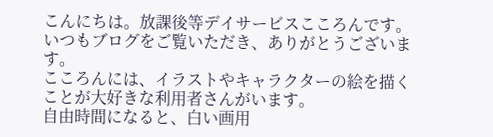こんにちは。放課後等デイサービスこころんです。
いつもブログをご覧いただき、ありがとうございます。
こころんには、イラストやキャラクターの絵を描くことが大好きな利用者さんがいます。
自由時間になると、白い画用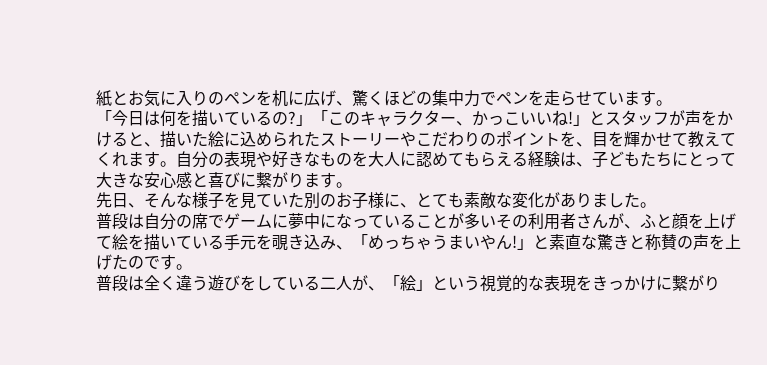紙とお気に入りのペンを机に広げ、驚くほどの集中力でペンを走らせています。
「今日は何を描いているの?」「このキャラクター、かっこいいね!」とスタッフが声をかけると、描いた絵に込められたストーリーやこだわりのポイントを、目を輝かせて教えてくれます。自分の表現や好きなものを大人に認めてもらえる経験は、子どもたちにとって大きな安心感と喜びに繋がります。
先日、そんな様子を見ていた別のお子様に、とても素敵な変化がありました。
普段は自分の席でゲームに夢中になっていることが多いその利用者さんが、ふと顔を上げて絵を描いている手元を覗き込み、「めっちゃうまいやん!」と素直な驚きと称賛の声を上げたのです。
普段は全く違う遊びをしている二人が、「絵」という視覚的な表現をきっかけに繋がり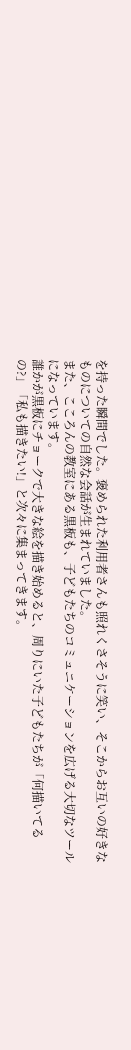を持った瞬間でした。褒められた利用者さんも照れくさそうに笑い、そこからお互いの好きなものについての自然な会話が生まれていました。
また、こころんの教室にある黒板も、子どもたちのコミュニケーションを広げる大切なツールになっています。
誰かが黒板にチョークで大きな絵を描き始めると、周りにいた子どもたちが「何描いてるの?」「私も描きたい!」と次々に集まってきます。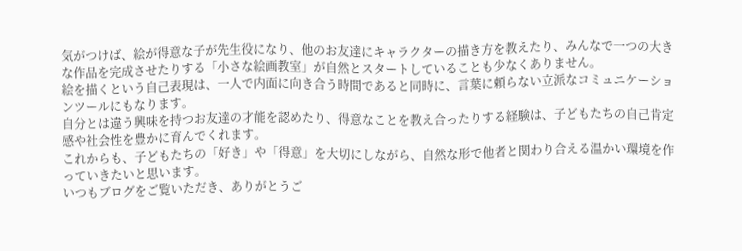気がつけば、絵が得意な子が先生役になり、他のお友達にキャラクターの描き方を教えたり、みんなで一つの大きな作品を完成させたりする「小さな絵画教室」が自然とスタートしていることも少なくありません。
絵を描くという自己表現は、一人で内面に向き合う時間であると同時に、言葉に頼らない立派なコミュニケーションツールにもなります。
自分とは違う興味を持つお友達の才能を認めたり、得意なことを教え合ったりする経験は、子どもたちの自己肯定感や社会性を豊かに育んでくれます。
これからも、子どもたちの「好き」や「得意」を大切にしながら、自然な形で他者と関わり合える温かい環境を作っていきたいと思います。
いつもブログをご覧いただき、ありがとうご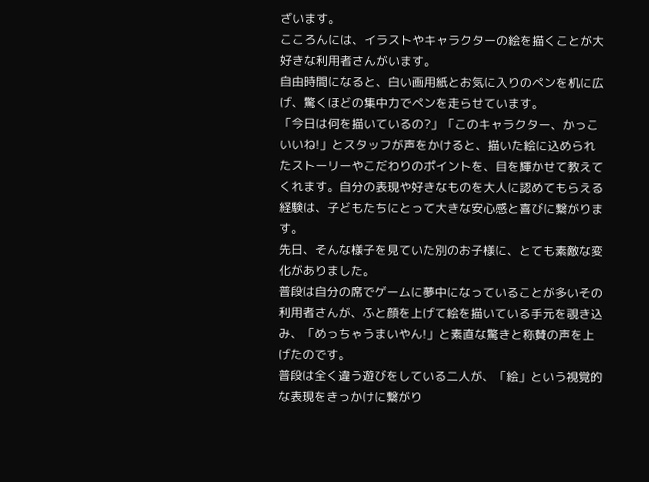ざいます。
こころんには、イラストやキャラクターの絵を描くことが大好きな利用者さんがいます。
自由時間になると、白い画用紙とお気に入りのペンを机に広げ、驚くほどの集中力でペンを走らせています。
「今日は何を描いているの?」「このキャラクター、かっこいいね!」とスタッフが声をかけると、描いた絵に込められたストーリーやこだわりのポイントを、目を輝かせて教えてくれます。自分の表現や好きなものを大人に認めてもらえる経験は、子どもたちにとって大きな安心感と喜びに繋がります。
先日、そんな様子を見ていた別のお子様に、とても素敵な変化がありました。
普段は自分の席でゲームに夢中になっていることが多いその利用者さんが、ふと顔を上げて絵を描いている手元を覗き込み、「めっちゃうまいやん!」と素直な驚きと称賛の声を上げたのです。
普段は全く違う遊びをしている二人が、「絵」という視覚的な表現をきっかけに繋がり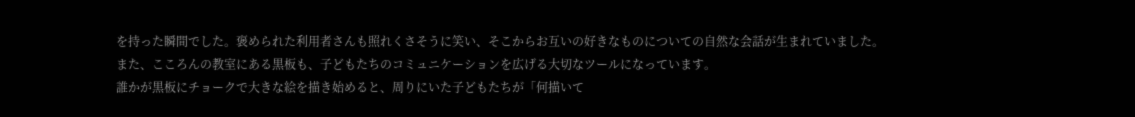を持った瞬間でした。褒められた利用者さんも照れくさそうに笑い、そこからお互いの好きなものについての自然な会話が生まれていました。
また、こころんの教室にある黒板も、子どもたちのコミュニケーションを広げる大切なツールになっています。
誰かが黒板にチョークで大きな絵を描き始めると、周りにいた子どもたちが「何描いて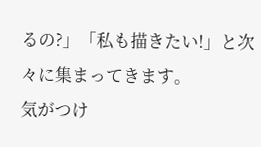るの?」「私も描きたい!」と次々に集まってきます。
気がつけ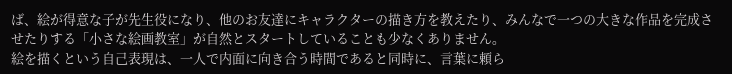ば、絵が得意な子が先生役になり、他のお友達にキャラクターの描き方を教えたり、みんなで一つの大きな作品を完成させたりする「小さな絵画教室」が自然とスタートしていることも少なくありません。
絵を描くという自己表現は、一人で内面に向き合う時間であると同時に、言葉に頼ら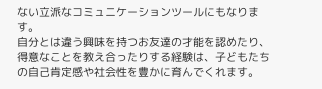ない立派なコミュニケーションツールにもなります。
自分とは違う興味を持つお友達の才能を認めたり、得意なことを教え合ったりする経験は、子どもたちの自己肯定感や社会性を豊かに育んでくれます。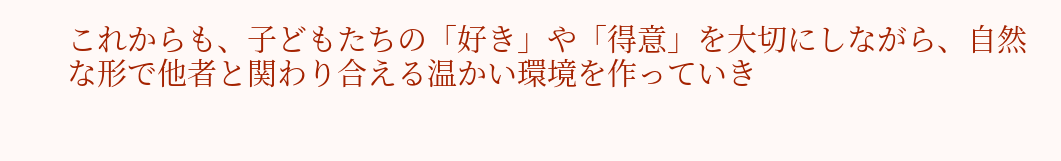これからも、子どもたちの「好き」や「得意」を大切にしながら、自然な形で他者と関わり合える温かい環境を作っていき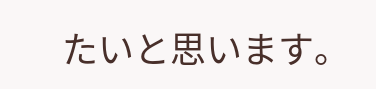たいと思います。